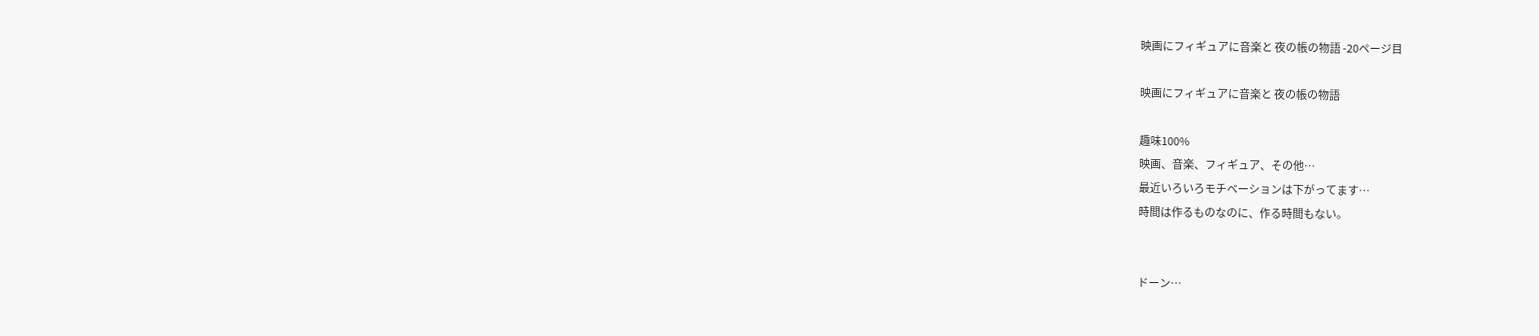映画にフィギュアに音楽と 夜の帳の物語 -20ページ目

映画にフィギュアに音楽と 夜の帳の物語

趣味100%
映画、音楽、フィギュア、その他…
最近いろいろモチベーションは下がってます…
時間は作るものなのに、作る時間もない。


ドーン…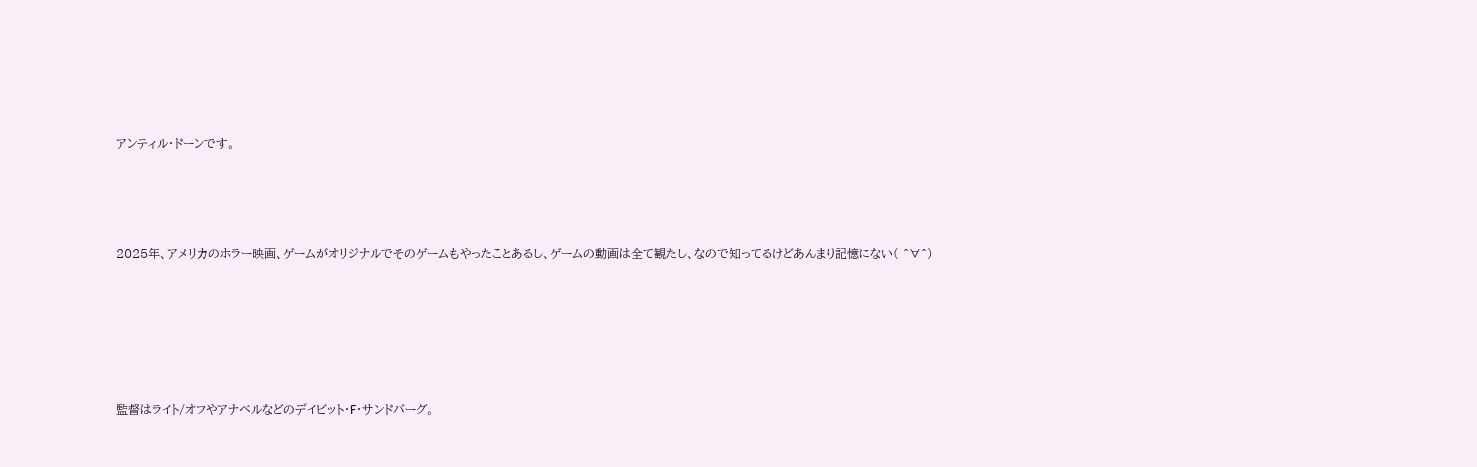アンティル・ドーンです。




2025年、アメリカのホラー映画、ゲームがオリジナルでそのゲームもやったことあるし、ゲームの動画は全て観たし、なので知ってるけどあんまり記憶にない( ^∀^)






監督はライト/オフやアナベルなどのデイビット・F・サンドバーグ。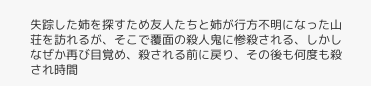失踪した姉を探すため友人たちと姉が行方不明になった山荘を訪れるが、そこで覆面の殺人鬼に惨殺される、しかしなぜか再び目覚め、殺される前に戻り、その後も何度も殺され時間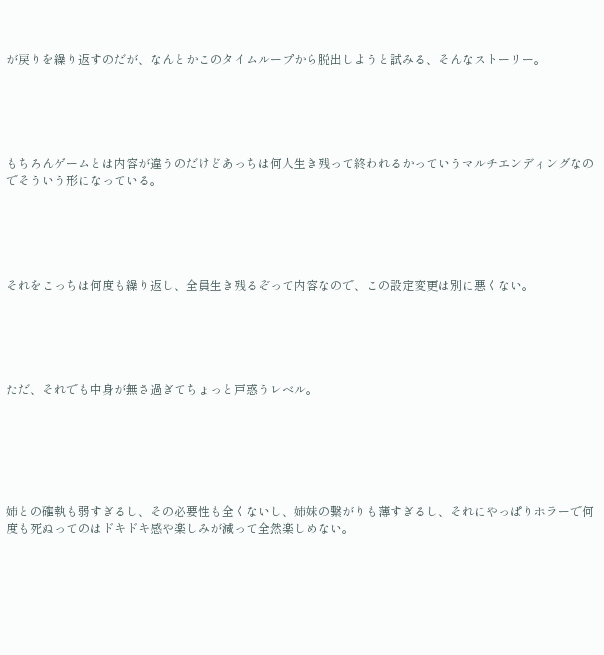が戻りを繰り返すのだが、なんとかこのタイムループから脱出しようと試みる、そんなストーリー。





もちろんゲームとは内容が違うのだけどあっちは何人生き残って終われるかっていうマルチエンディングなのでそういう形になっている。





それをこっちは何度も繰り返し、全員生き残るぞって内容なので、この設定変更は別に悪くない。





ただ、それでも中身が無さ過ぎてちょっと戸惑うレベル。






姉との確執も弱すぎるし、その必要性も全くないし、姉妹の繋がりも薄すぎるし、それにやっぱりホラーで何度も死ぬってのはドキドキ感や楽しみが減って全然楽しめない。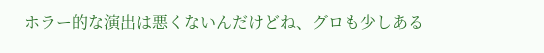ホラー的な演出は悪くないんだけどね、グロも少しある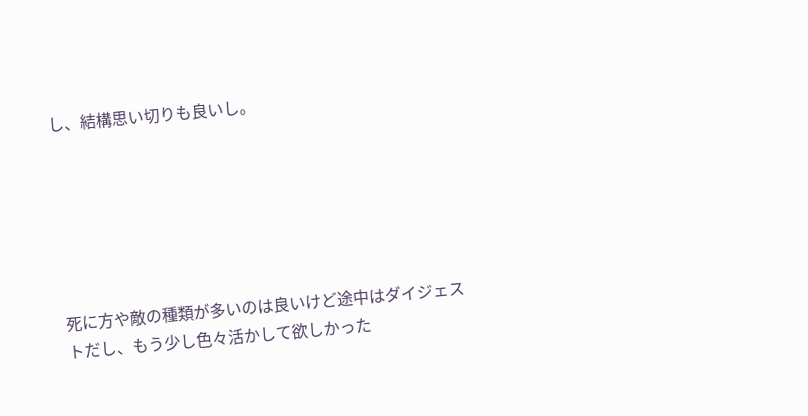し、結構思い切りも良いし。






死に方や敵の種類が多いのは良いけど途中はダイジェストだし、もう少し色々活かして欲しかった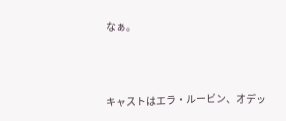なぁ。




キャストはエラ・ルービン、オデッ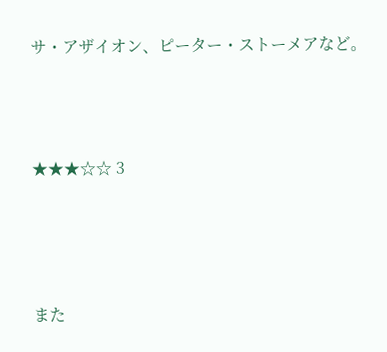サ・アザイオン、ピーター・ストーメアなど。




★★★☆☆ 3





また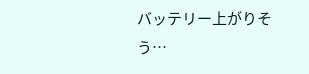バッテリー上がりそう…